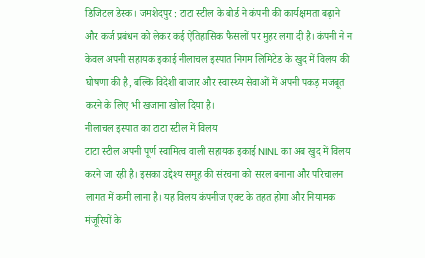डिजिटल डेस्क। जमशेदपुर : टाटा स्टील के बोर्ड ने कंपनी की कार्यक्षमता बढ़ाने और कर्ज प्रबंधन को लेकर कई ऐतिहासिक फैसलों पर मुहर लगा दी है। कंपनी ने न केवल अपनी सहायक इकाई नीलाचल इस्पात निगम लिमिटेड के खुद में विलय की घोषणा की है, बल्कि विदेशी बाजार और स्वास्थ्य सेवाओं में अपनी पकड़ मजबूत करने के लिए भी खजाना खोल दिया है।
नीलाचल इस्पात का टाटा स्टील में विलय
टाटा स्टील अपनी पूर्ण स्वामित्व वाली सहायक इकाई NINL का अब खुद में विलय करने जा रही है। इसका उद्देश्य समूह की संरचना को सरल बनाना और परिचालन लागत में कमी लाना है। यह विलय कंपनीज एक्ट के तहत होगा और नियामक मंजूरियों के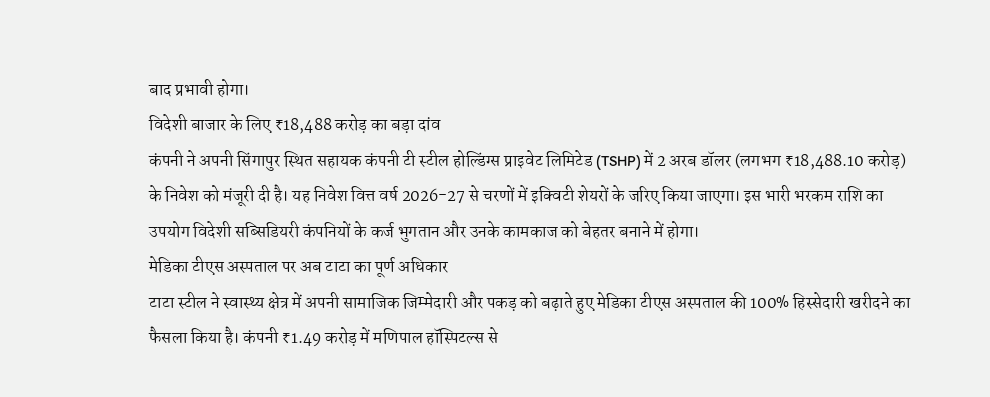बाद प्रभावी होगा।
विदेशी बाजार के लिए ₹18,488 करोड़ का बड़ा दांव
कंपनी ने अपनी सिंगापुर स्थित सहायक कंपनी टी स्टील होल्डिंग्स प्राइवेट लिमिटेड (TSHP) में 2 अरब डॉलर (लगभग ₹18,488.10 करोड़) के निवेश को मंजूरी दी है। यह निवेश वित्त वर्ष 2026-27 से चरणों में इक्विटी शेयरों के जरिए किया जाएगा। इस भारी भरकम राशि का उपयोग विदेशी सब्सिडियरी कंपनियों के कर्ज भुगतान और उनके कामकाज को बेहतर बनाने में होगा।
मेडिका टीएस अस्पताल पर अब टाटा का पूर्ण अधिकार
टाटा स्टील ने स्वास्थ्य क्षेत्र में अपनी सामाजिक जिम्मेदारी और पकड़ को बढ़ाते हुए मेडिका टीएस अस्पताल की 100% हिस्सेदारी खरीदने का फैसला किया है। कंपनी ₹1.49 करोड़ में मणिपाल हॉस्पिटल्स से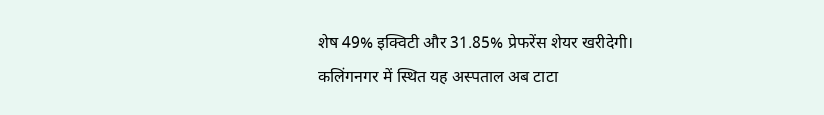शेष 49% इक्विटी और 31.85% प्रेफरेंस शेयर खरीदेगी। कलिंगनगर में स्थित यह अस्पताल अब टाटा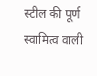स्टील की पूर्ण स्वामित्व वाली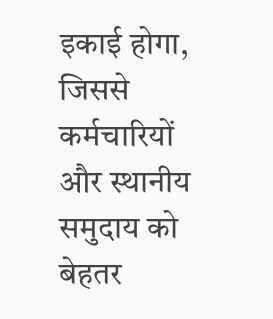इकाई होगा, जिससे कर्मचारियों और स्थानीय समुदाय को बेहतर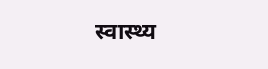स्वास्थ्य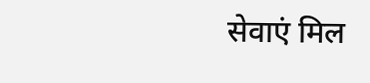सेवाएं मिल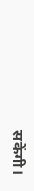सकेंगी।